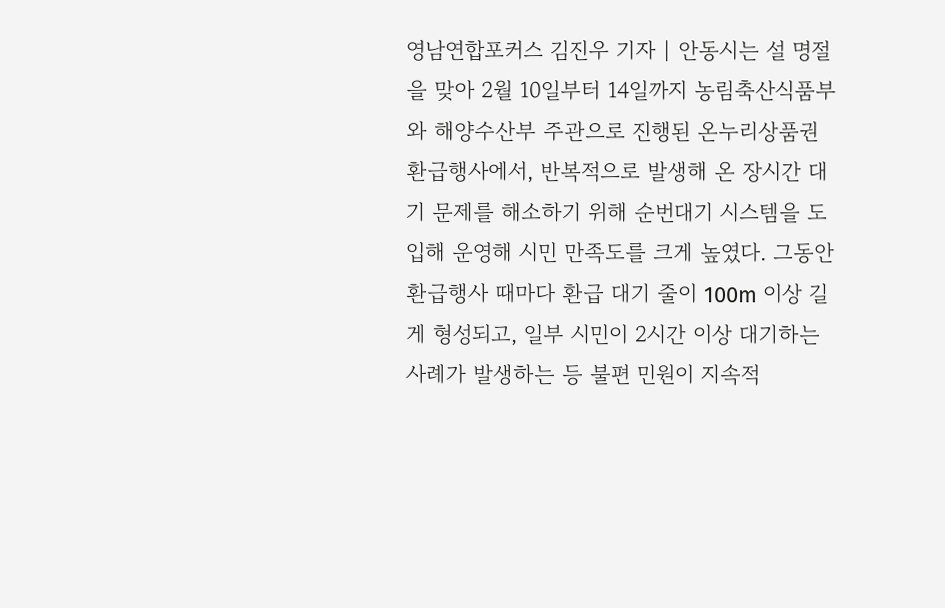영남연합포커스 김진우 기자 | 안동시는 설 명절을 맞아 2월 10일부터 14일까지 농림축산식품부와 해양수산부 주관으로 진행된 온누리상품권 환급행사에서, 반복적으로 발생해 온 장시간 대기 문제를 해소하기 위해 순번대기 시스템을 도입해 운영해 시민 만족도를 크게 높였다. 그동안 환급행사 때마다 환급 대기 줄이 100m 이상 길게 형성되고, 일부 시민이 2시간 이상 대기하는 사례가 발생하는 등 불편 민원이 지속적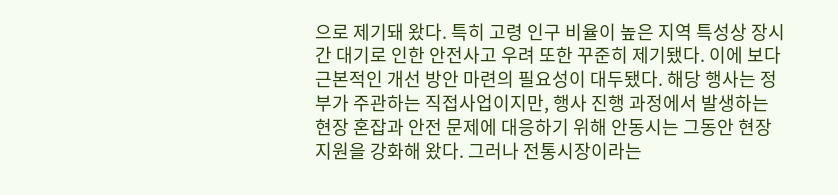으로 제기돼 왔다. 특히 고령 인구 비율이 높은 지역 특성상 장시간 대기로 인한 안전사고 우려 또한 꾸준히 제기됐다. 이에 보다 근본적인 개선 방안 마련의 필요성이 대두됐다. 해당 행사는 정부가 주관하는 직접사업이지만, 행사 진행 과정에서 발생하는 현장 혼잡과 안전 문제에 대응하기 위해 안동시는 그동안 현장 지원을 강화해 왔다. 그러나 전통시장이라는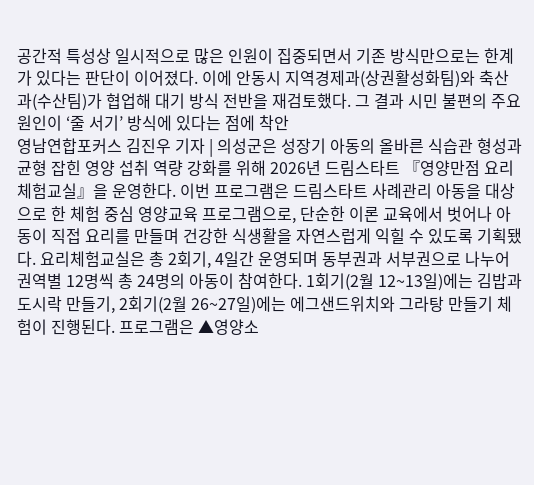공간적 특성상 일시적으로 많은 인원이 집중되면서 기존 방식만으로는 한계가 있다는 판단이 이어졌다. 이에 안동시 지역경제과(상권활성화팀)와 축산과(수산팀)가 협업해 대기 방식 전반을 재검토했다. 그 결과 시민 불편의 주요 원인이 ‘줄 서기’ 방식에 있다는 점에 착안
영남연합포커스 김진우 기자 | 의성군은 성장기 아동의 올바른 식습관 형성과 균형 잡힌 영양 섭취 역량 강화를 위해 2026년 드림스타트 『영양만점 요리체험교실』을 운영한다. 이번 프로그램은 드림스타트 사례관리 아동을 대상으로 한 체험 중심 영양교육 프로그램으로, 단순한 이론 교육에서 벗어나 아동이 직접 요리를 만들며 건강한 식생활을 자연스럽게 익힐 수 있도록 기획됐다. 요리체험교실은 총 2회기, 4일간 운영되며 동부권과 서부권으로 나누어 권역별 12명씩 총 24명의 아동이 참여한다. 1회기(2월 12~13일)에는 김밥과 도시락 만들기, 2회기(2월 26~27일)에는 에그샌드위치와 그라탕 만들기 체험이 진행된다. 프로그램은 ▲영양소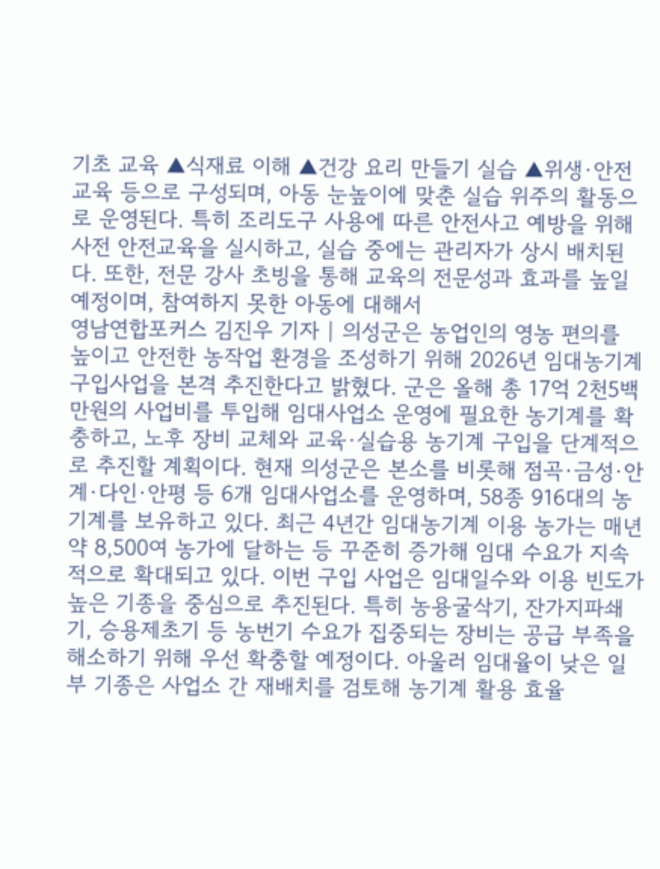기초 교육 ▲식재료 이해 ▲건강 요리 만들기 실습 ▲위생·안전 교육 등으로 구성되며, 아동 눈높이에 맞춘 실습 위주의 활동으로 운영된다. 특히 조리도구 사용에 따른 안전사고 예방을 위해 사전 안전교육을 실시하고, 실습 중에는 관리자가 상시 배치된다. 또한, 전문 강사 초빙을 통해 교육의 전문성과 효과를 높일 예정이며, 참여하지 못한 아동에 대해서
영남연합포커스 김진우 기자 | 의성군은 농업인의 영농 편의를 높이고 안전한 농작업 환경을 조성하기 위해 2026년 임대농기계 구입사업을 본격 추진한다고 밝혔다. 군은 올해 총 17억 2천5백만원의 사업비를 투입해 임대사업소 운영에 필요한 농기계를 확충하고, 노후 장비 교체와 교육·실습용 농기계 구입을 단계적으로 추진할 계획이다. 현재 의성군은 본소를 비롯해 점곡·금성·안계·다인·안평 등 6개 임대사업소를 운영하며, 58종 916대의 농기계를 보유하고 있다. 최근 4년간 임대농기계 이용 농가는 매년 약 8,500여 농가에 달하는 등 꾸준히 증가해 임대 수요가 지속적으로 확대되고 있다. 이번 구입 사업은 임대일수와 이용 빈도가 높은 기종을 중심으로 추진된다. 특히 농용굴삭기, 잔가지파쇄기, 승용제초기 등 농번기 수요가 집중되는 장비는 공급 부족을 해소하기 위해 우선 확충할 예정이다. 아울러 임대율이 낮은 일부 기종은 사업소 간 재배치를 검토해 농기계 활용 효율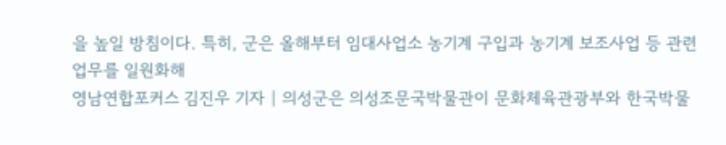을 높일 방침이다. 특히, 군은 올해부터 임대사업소 농기계 구입과 농기계 보조사업 등 관련 업무를 일원화해
영남연합포커스 김진우 기자 | 의성군은 의성조문국박물관이 문화체육관광부와 한국박물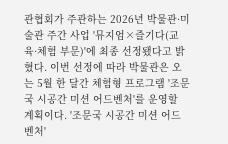관협회가 주관하는 2026년 박물관·미술관 주간 사업 '뮤지엄×즐기다(교육·체험 부문)'에 최종 선정됐다고 밝혔다. 이번 선정에 따라 박물관은 오는 5월 한 달간 체험형 프로그램 '조문국 시공간 미션 어드벤처'를 운영할 계획이다. '조문국 시공간 미션 어드벤처'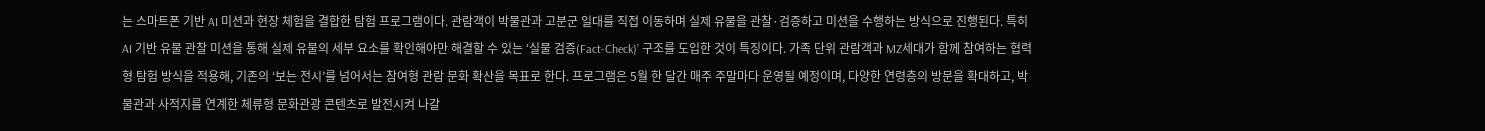는 스마트폰 기반 AI 미션과 현장 체험을 결합한 탐험 프로그램이다. 관람객이 박물관과 고분군 일대를 직접 이동하며 실제 유물을 관찰·검증하고 미션을 수행하는 방식으로 진행된다. 특히 AI 기반 유물 관찰 미션을 통해 실제 유물의 세부 요소를 확인해야만 해결할 수 있는 ‘실물 검증(Fact-Check)’ 구조를 도입한 것이 특징이다. 가족 단위 관람객과 MZ세대가 함께 참여하는 협력형 탐험 방식을 적용해, 기존의 ‘보는 전시’를 넘어서는 참여형 관람 문화 확산을 목표로 한다. 프로그램은 5월 한 달간 매주 주말마다 운영될 예정이며, 다양한 연령층의 방문을 확대하고, 박물관과 사적지를 연계한 체류형 문화관광 콘텐츠로 발전시켜 나갈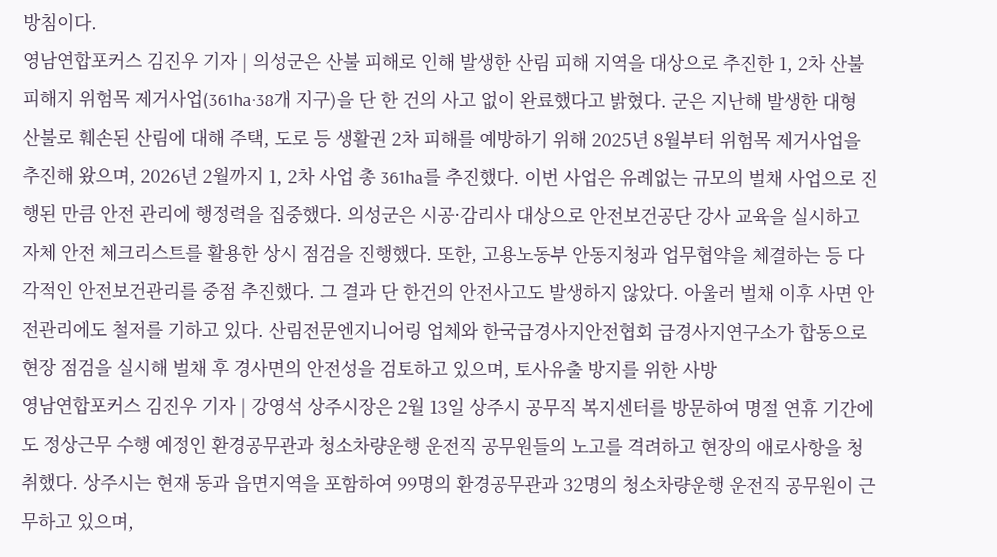방침이다.
영남연합포커스 김진우 기자 | 의성군은 산불 피해로 인해 발생한 산림 피해 지역을 대상으로 추진한 1, 2차 산불피해지 위험목 제거사업(361ha·38개 지구)을 단 한 건의 사고 없이 완료했다고 밝혔다. 군은 지난해 발생한 대형 산불로 훼손된 산림에 대해 주택, 도로 등 생활권 2차 피해를 예방하기 위해 2025년 8월부터 위험목 제거사업을 추진해 왔으며, 2026년 2월까지 1, 2차 사업 총 361ha를 추진했다. 이번 사업은 유례없는 규모의 벌채 사업으로 진행된 만큼 안전 관리에 행정력을 집중했다. 의성군은 시공·감리사 대상으로 안전보건공단 강사 교육을 실시하고 자체 안전 체크리스트를 활용한 상시 점검을 진행했다. 또한, 고용노동부 안동지청과 업무협약을 체결하는 등 다각적인 안전보건관리를 중점 추진했다. 그 결과 단 한건의 안전사고도 발생하지 않았다. 아울러 벌채 이후 사면 안전관리에도 철저를 기하고 있다. 산림전문엔지니어링 업체와 한국급경사지안전협회 급경사지연구소가 합동으로 현장 점검을 실시해 벌채 후 경사면의 안전성을 검토하고 있으며, 토사유출 방지를 위한 사방
영남연합포커스 김진우 기자 | 강영석 상주시장은 2월 13일 상주시 공무직 복지센터를 방문하여 명절 연휴 기간에도 정상근무 수행 예정인 환경공무관과 청소차량운행 운전직 공무원들의 노고를 격려하고 현장의 애로사항을 청취했다. 상주시는 현재 동과 읍면지역을 포함하여 99명의 환경공무관과 32명의 청소차량운행 운전직 공무원이 근무하고 있으며,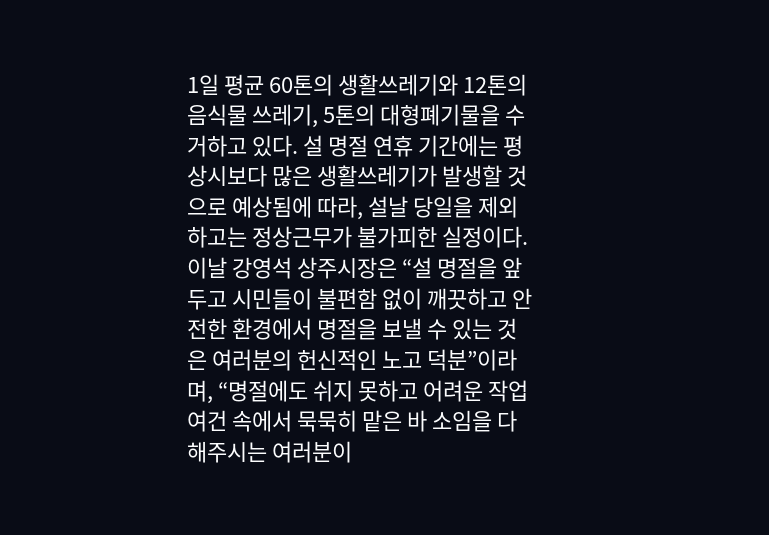1일 평균 60톤의 생활쓰레기와 12톤의 음식물 쓰레기, 5톤의 대형폐기물을 수거하고 있다. 설 명절 연휴 기간에는 평상시보다 많은 생활쓰레기가 발생할 것으로 예상됨에 따라, 설날 당일을 제외하고는 정상근무가 불가피한 실정이다. 이날 강영석 상주시장은 “설 명절을 앞두고 시민들이 불편함 없이 깨끗하고 안전한 환경에서 명절을 보낼 수 있는 것은 여러분의 헌신적인 노고 덕분”이라며, “명절에도 쉬지 못하고 어려운 작업 여건 속에서 묵묵히 맡은 바 소임을 다해주시는 여러분이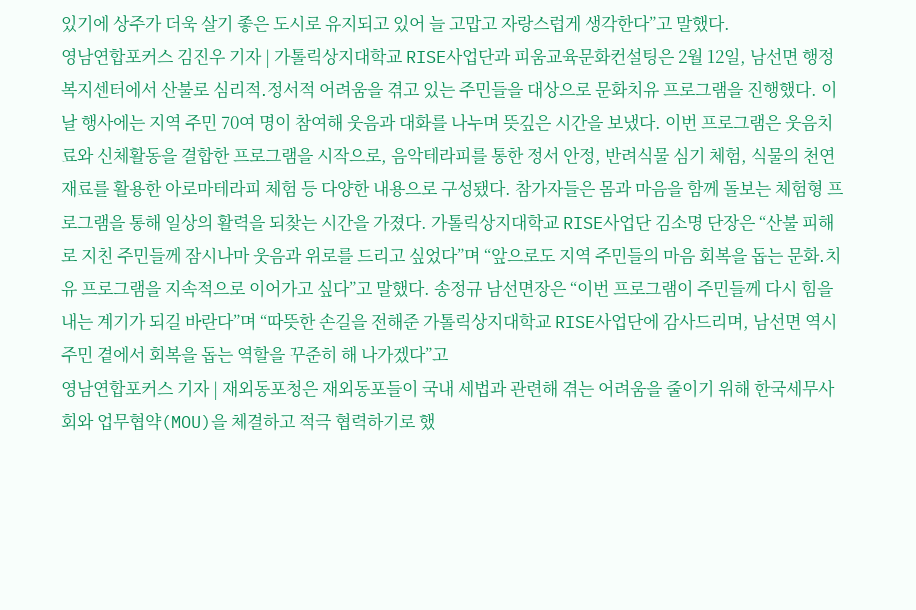있기에 상주가 더욱 살기 좋은 도시로 유지되고 있어 늘 고맙고 자랑스럽게 생각한다”고 말했다.
영남연합포커스 김진우 기자 | 가톨릭상지대학교 RISE사업단과 피움교육문화컨설팅은 2월 12일, 남선면 행정복지센터에서 산불로 심리적․정서적 어려움을 겪고 있는 주민들을 대상으로 문화치유 프로그램을 진행했다. 이날 행사에는 지역 주민 70여 명이 참여해 웃음과 대화를 나누며 뜻깊은 시간을 보냈다. 이번 프로그램은 웃음치료와 신체활동을 결합한 프로그램을 시작으로, 음악테라피를 통한 정서 안정, 반려식물 심기 체험, 식물의 천연 재료를 활용한 아로마테라피 체험 등 다양한 내용으로 구성됐다. 참가자들은 몸과 마음을 함께 돌보는 체험형 프로그램을 통해 일상의 활력을 되찾는 시간을 가졌다. 가톨릭상지대학교 RISE사업단 김소명 단장은 “산불 피해로 지친 주민들께 잠시나마 웃음과 위로를 드리고 싶었다”며 “앞으로도 지역 주민들의 마음 회복을 돕는 문화․치유 프로그램을 지속적으로 이어가고 싶다”고 말했다. 송정규 남선면장은 “이번 프로그램이 주민들께 다시 힘을 내는 계기가 되길 바란다”며 “따뜻한 손길을 전해준 가톨릭상지대학교 RISE사업단에 감사드리며, 남선면 역시 주민 곁에서 회복을 돕는 역할을 꾸준히 해 나가겠다”고
영남연합포커스 기자 | 재외동포청은 재외동포들이 국내 세법과 관련해 겪는 어려움을 줄이기 위해 한국세무사회와 업무협약(MOU)을 체결하고 적극 협력하기로 했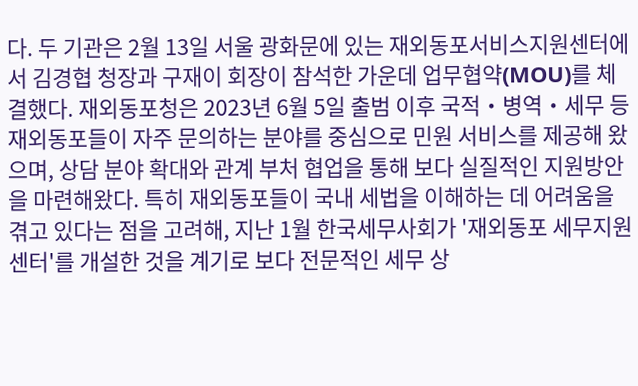다. 두 기관은 2월 13일 서울 광화문에 있는 재외동포서비스지원센터에서 김경협 청장과 구재이 회장이 참석한 가운데 업무협약(MOU)를 체결했다. 재외동포청은 2023년 6월 5일 출범 이후 국적・병역・세무 등 재외동포들이 자주 문의하는 분야를 중심으로 민원 서비스를 제공해 왔으며, 상담 분야 확대와 관계 부처 협업을 통해 보다 실질적인 지원방안을 마련해왔다. 특히 재외동포들이 국내 세법을 이해하는 데 어려움을 겪고 있다는 점을 고려해, 지난 1월 한국세무사회가 '재외동포 세무지원센터'를 개설한 것을 계기로 보다 전문적인 세무 상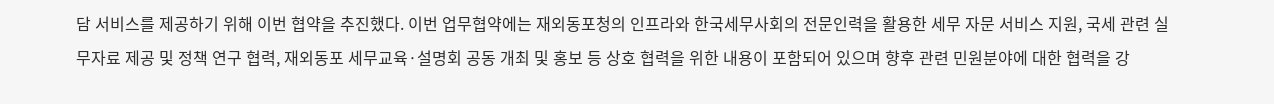담 서비스를 제공하기 위해 이번 협약을 추진했다. 이번 업무협약에는 재외동포청의 인프라와 한국세무사회의 전문인력을 활용한 세무 자문 서비스 지원, 국세 관련 실무자료 제공 및 정책 연구 협력, 재외동포 세무교육·설명회 공동 개최 및 홍보 등 상호 협력을 위한 내용이 포함되어 있으며 향후 관련 민원분야에 대한 협력을 강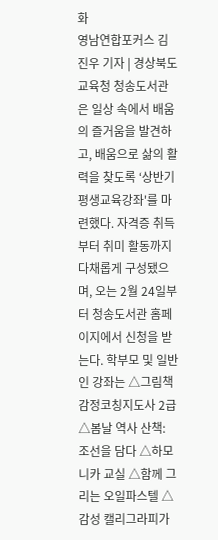화
영남연합포커스 김진우 기자 | 경상북도교육청 청송도서관은 일상 속에서 배움의 즐거움을 발견하고, 배움으로 삶의 활력을 찾도록 ‘상반기 평생교육강좌'를 마련했다. 자격증 취득부터 취미 활동까지 다채롭게 구성됐으며, 오는 2월 24일부터 청송도서관 홈페이지에서 신청을 받는다. 학부모 및 일반인 강좌는 △그림책감정코칭지도사 2급 △봄날 역사 산책: 조선을 담다 △하모니카 교실 △함께 그리는 오일파스텔 △감성 캘리그라피가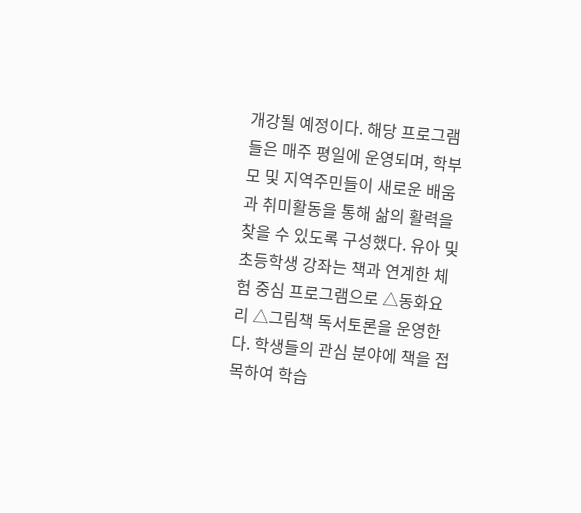개강될 예정이다. 해당 프로그램들은 매주 평일에 운영되며, 학부모 및 지역주민들이 새로운 배움과 취미활동을 통해 삶의 활력을 찾을 수 있도록 구성했다. 유아 및 초등학생 강좌는 책과 연계한 체험 중심 프로그램으로 △동화요리 △그림책 독서토론을 운영한다. 학생들의 관심 분야에 책을 접목하여 학습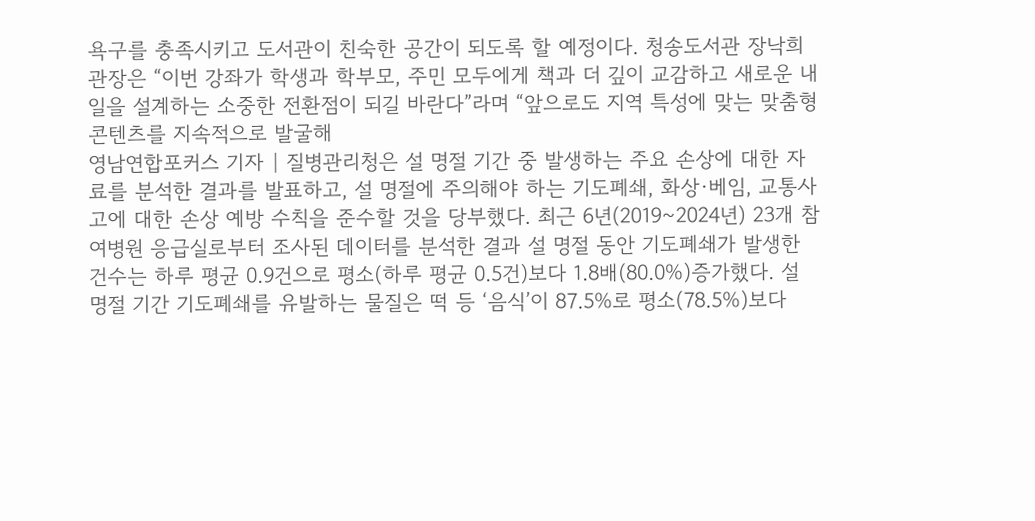욕구를 충족시키고 도서관이 친숙한 공간이 되도록 할 예정이다. 청송도서관 장낙희 관장은 “이번 강좌가 학생과 학부모, 주민 모두에게 책과 더 깊이 교감하고 새로운 내일을 설계하는 소중한 전환점이 되길 바란다”라며 “앞으로도 지역 특성에 맞는 맞춤형 콘텐츠를 지속적으로 발굴해
영남연합포커스 기자 | 질병관리청은 설 명절 기간 중 발생하는 주요 손상에 대한 자료를 분석한 결과를 발표하고, 설 명절에 주의해야 하는 기도폐쇄, 화상·베임, 교통사고에 대한 손상 예방 수칙을 준수할 것을 당부했다. 최근 6년(2019~2024년) 23개 참여병원 응급실로부터 조사된 데이터를 분석한 결과 설 명절 동안 기도폐쇄가 발생한 건수는 하루 평균 0.9건으로 평소(하루 평균 0.5건)보다 1.8배(80.0%)증가했다. 설 명절 기간 기도폐쇄를 유발하는 물질은 떡 등 ‘음식’이 87.5%로 평소(78.5%)보다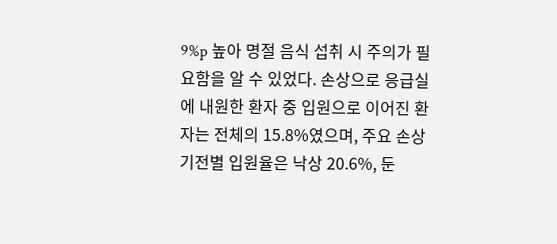9%p 높아 명절 음식 섭취 시 주의가 필요함을 알 수 있었다. 손상으로 응급실에 내원한 환자 중 입원으로 이어진 환자는 전체의 15.8%였으며, 주요 손상 기전별 입원율은 낙상 20.6%, 둔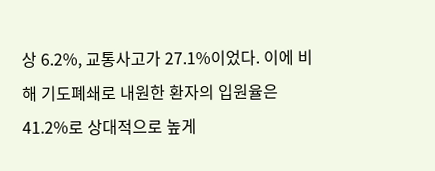상 6.2%, 교통사고가 27.1%이었다. 이에 비해 기도폐쇄로 내원한 환자의 입원율은 41.2%로 상대적으로 높게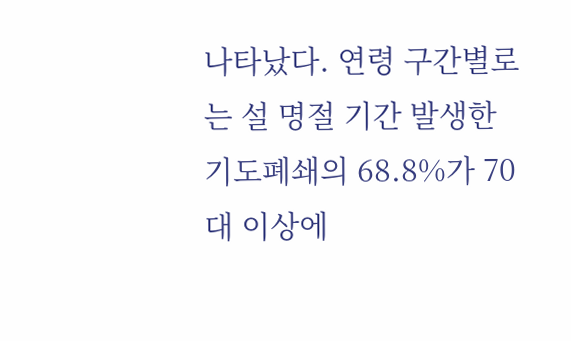나타났다. 연령 구간별로는 설 명절 기간 발생한 기도폐쇄의 68.8%가 70대 이상에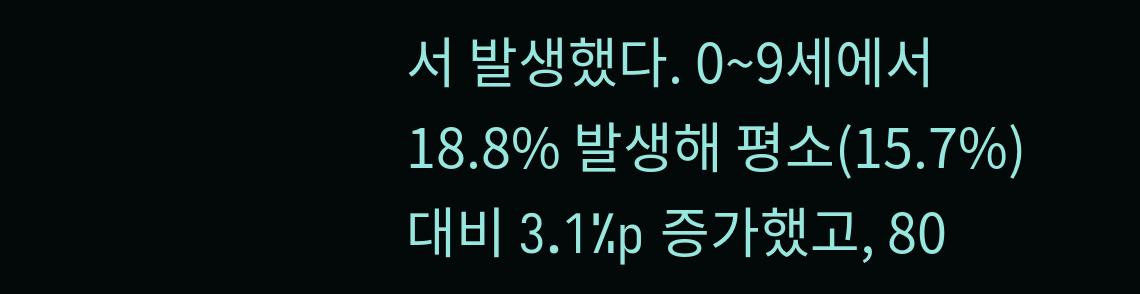서 발생했다. 0~9세에서 18.8% 발생해 평소(15.7%) 대비 3.1%p 증가했고, 80